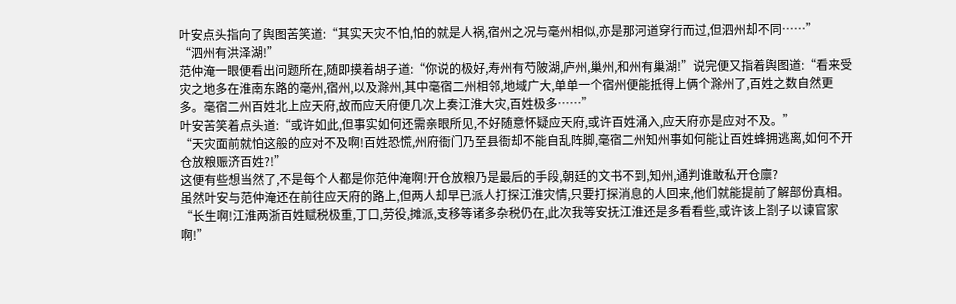叶安点头指向了舆图苦笑道:“其实天灾不怕,怕的就是人祸,宿州之况与毫州相似,亦是那河道穿行而过,但泗州却不同……”
“泗州有洪泽湖!”
范仲淹一眼便看出问题所在,随即摸着胡子道:“你说的极好,寿州有芍陂湖,庐州,巢州,和州有巢湖!”说完便又指着舆图道:“看来受灾之地多在淮南东路的毫州,宿州,以及滁州,其中毫宿二州相邻,地域广大,单单一个宿州便能抵得上俩个滁州了,百姓之数自然更多。毫宿二州百姓北上应天府,故而应天府便几次上奏江淮大灾,百姓极多……”
叶安苦笑着点头道:“或许如此,但事实如何还需亲眼所见,不好随意怀疑应天府,或许百姓涌入,应天府亦是应对不及。”
“天灾面前就怕这般的应对不及啊!百姓恐慌,州府衙门乃至县衙却不能自乱阵脚,毫宿二州知州事如何能让百姓蜂拥逃离,如何不开仓放粮赈济百姓?!”
这便有些想当然了,不是每个人都是你范仲淹啊!开仓放粮乃是最后的手段,朝廷的文书不到,知州,通判谁敢私开仓廪?
虽然叶安与范仲淹还在前往应天府的路上,但两人却早已派人打探江淮灾情,只要打探消息的人回来,他们就能提前了解部份真相。
“长生啊!江淮两浙百姓赋税极重,丁口,劳役,摊派,支移等诸多杂税仍在,此次我等安抚江淮还是多看看些,或许该上劄子以谏官家啊!”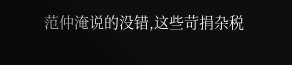范仲淹说的没错,这些苛捐杂税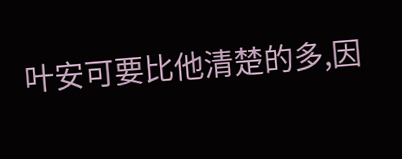叶安可要比他清楚的多,因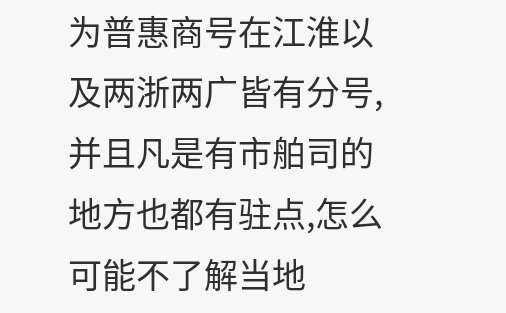为普惠商号在江淮以及两浙两广皆有分号,并且凡是有市舶司的地方也都有驻点,怎么可能不了解当地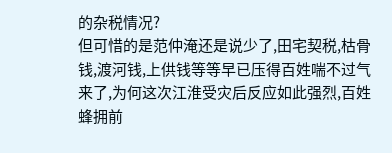的杂税情况?
但可惜的是范仲淹还是说少了,田宅契税,枯骨钱,渡河钱,上供钱等等早已压得百姓喘不过气来了,为何这次江淮受灾后反应如此强烈,百姓蜂拥前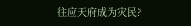往应天府成为灾民?